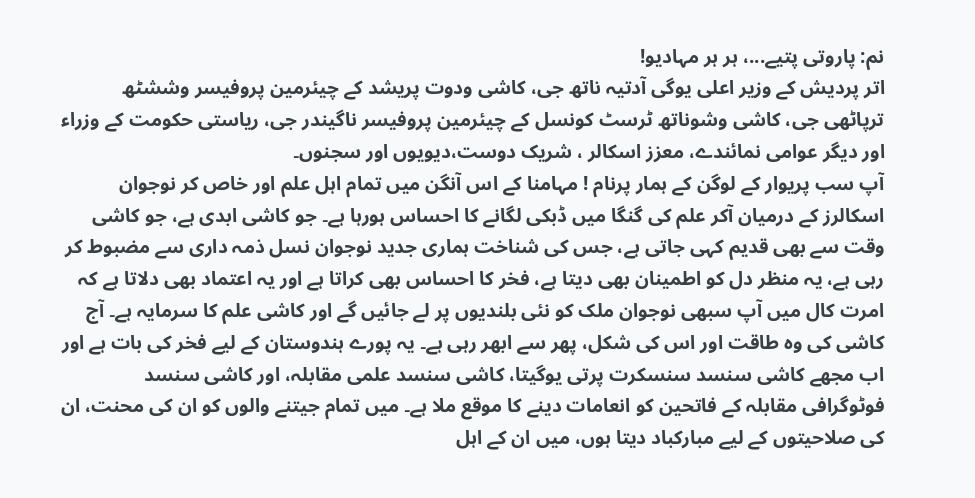نم: پاروتی پتیے...، ہر ہر مہادیو!
اتر پردیش کے وزیر اعلی یوگی آدتیہ ناتھ جی، کاشی ودوت پریشد کے چیئرمین پروفیسر وششٹھ ترپاٹھی جی، کاشی وشوناتھ ٹرسٹ کونسل کے چیئرمین پروفیسر ناگیندر جی، ریاستی حکومت کے وزراء اور دیگر عوامی نمائندے، معزز اسکالر ، شریک دوست،دیویوں اور سجنوں۔
آپ سب پریوار کے لوگن کے ہمار پرنام ! مہامنا کے اس آنگن میں تمام اہل علم اور خاص کر نوجوان اسکالرز کے درمیان آکر علم کی گنگا میں ڈبکی لگانے کا احساس ہورہا ہے۔ جو کاشی ابدی ہے، جو کاشی وقت سے بھی قدیم کہی جاتی ہے، جس کی شناخت ہماری جدید نوجوان نسل ذمہ داری سے مضبوط کر رہی ہے، یہ منظر دل کو اطمینان بھی دیتا ہے، فخر کا احساس بھی کراتا ہے اور یہ اعتماد بھی دلاتا ہے کہ امرت کال میں آپ سبھی نوجوان ملک کو نئی بلندیوں پر لے جائیں گے اور کاشی علم کا سرمایہ ہے۔ آج کاشی کی وہ طاقت اور اس کی شکل، پھر سے ابھر رہی ہے۔ یہ پورے ہندوستان کے لیے فخر کی بات ہے اور اب مجھے کاشی سنسد سنسکرت پرتی یوگیتا، کاشی سنسد علمی مقابلہ، اور کاشی سنسد فوٹوگرافی مقابلہ کے فاتحین کو انعامات دینے کا موقع ملا ہے۔ میں تمام جیتنے والوں کو ان کی محنت، ان کی صلاحیتوں کے لیے مبارکباد دیتا ہوں، میں ان کے اہل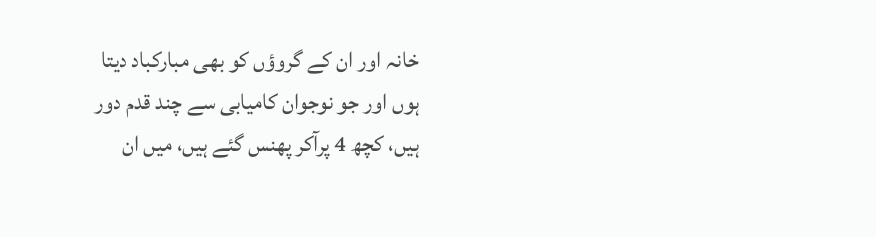خانہ اور ان کے گروؤں کو بھی مبارکباد دیتا ہوں اور جو نوجوان کامیابی سے چند قدم دور ہیں، کچھ 4 پرآکر پھنس گئے ہیں، میں ان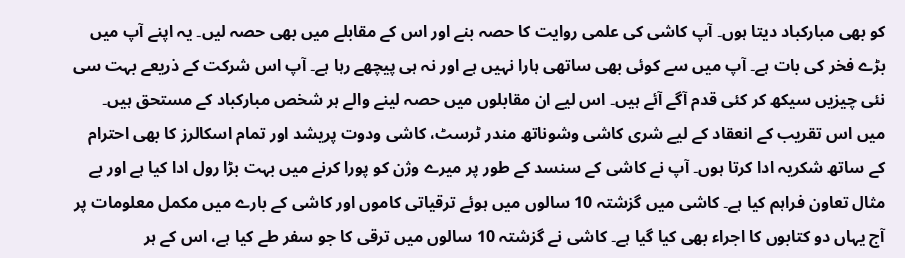کو بھی مبارکباد دیتا ہوں۔ آپ کاشی کی علمی روایت کا حصہ بنے اور اس کے مقابلے میں بھی حصہ لیں۔ یہ اپنے آپ میں بڑے فخر کی بات ہے۔ آپ میں سے کوئی بھی ساتھی ہارا نہیں ہے اور نہ ہی پیچھے رہا ہے۔ آپ اس شرکت کے ذریعے بہت سی نئی چیزیں سیکھ کر کئی قدم آگے آئے ہیں۔ اس لیے ان مقابلوں میں حصہ لینے والے ہر شخص مبارکباد کے مستحق ہیں۔ میں اس تقریب کے انعقاد کے لیے شری کاشی وشوناتھ مندر ٹرسٹ، کاشی ودوت پریشد اور تمام اسکالرز کا بھی احترام کے ساتھ شکریہ ادا کرتا ہوں۔ آپ نے کاشی کے سنسد کے طور پر میرے وژن کو پورا کرنے میں بہت بڑا رول ادا کیا ہے اور بے مثال تعاون فراہم کیا ہے۔ کاشی میں گزشتہ 10 سالوں میں ہوئے ترقیاتی کاموں اور کاشی کے بارے میں مکمل معلومات پر آج یہاں دو کتابوں کا اجراء بھی کیا گیا ہے۔ کاشی نے گزشتہ 10 سالوں میں ترقی کا جو سفر طے کیا ہے، اس کے ہر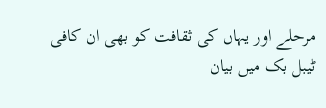مرحلے اور یہاں کی ثقافت کو بھی ان کافی ٹیبل بک میں بیان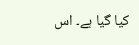کیا گیا ہے۔ اس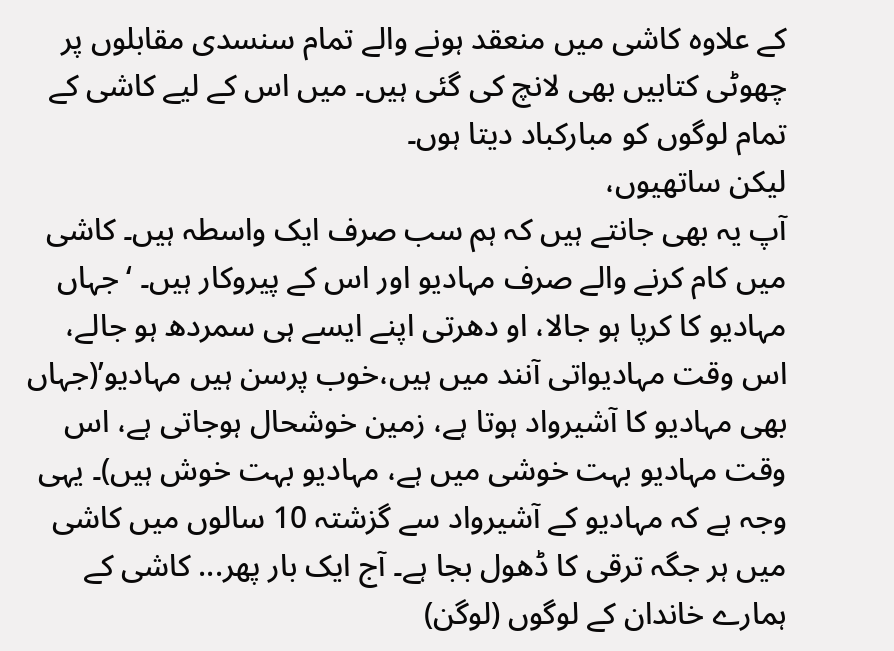کے علاوہ کاشی میں منعقد ہونے والے تمام سنسدی مقابلوں پر چھوٹی کتابیں بھی لانچ کی گئی ہیں۔ میں اس کے لیے کاشی کے تمام لوگوں کو مبارکباد دیتا ہوں۔
لیکن ساتھیوں،
آپ یہ بھی جانتے ہیں کہ ہم سب صرف ایک واسطہ ہیں۔ کاشی میں کام کرنے والے صرف مہادیو اور اس کے پیروکار ہیں۔ ‘جہاں مہادیو کا کرپا ہو جالا، او دھرتی اپنے ایسے ہی سمردھ ہو جالے، اس وقت مہادیواتی آنند میں ہیں،خوب پرسن ہیں مہادیو’(جہاں بھی مہادیو کا آشیرواد ہوتا ہے، زمین خوشحال ہوجاتی ہے، اس وقت مہادیو بہت خوشی میں ہے، مہادیو بہت خوش ہیں)۔ یہی وجہ ہے کہ مہادیو کے آشیرواد سے گزشتہ 10 سالوں میں کاشی میں ہر جگہ ترقی کا ڈھول بجا ہے۔ آج ایک بار پھر... کاشی کے ہمارے خاندان کے لوگوں (لوگن)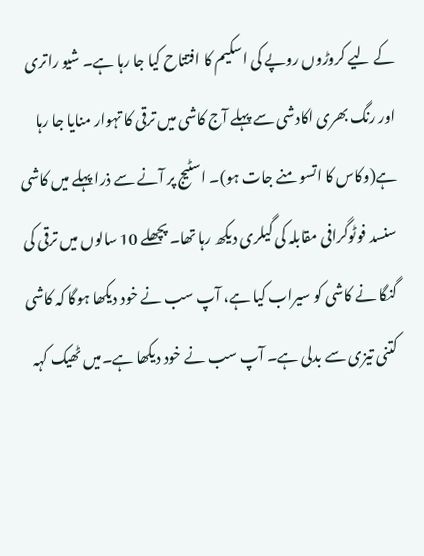کے لیے کروڑوں روپے کی اسکیم کا افتتاح کیا جا رہا ہے۔ شیو راتری اور رنگ بھری اکادشی سے پہلے آج کاشی میں ترقی کا تہوار منایا جا رہا ہے(وکاس کا اتسو منے جات ہو)۔ اسٹیج پر آنے سے ذرا پہلے میں کاشی سنسد فوٹوگرافی مقابلہ کی گیلری دیکھ رہا تھا۔ پچھلے 10 سالوں میں ترقی کی گنگا نے کاشی کو سیراب کیا ہے، آپ سب نے خود دیکھا ہوگا کہ کاشی کتنی تیزی سے بدلی ہے۔ آپ سب نے خود دیکھا ہے۔میں ٹھیک کہہ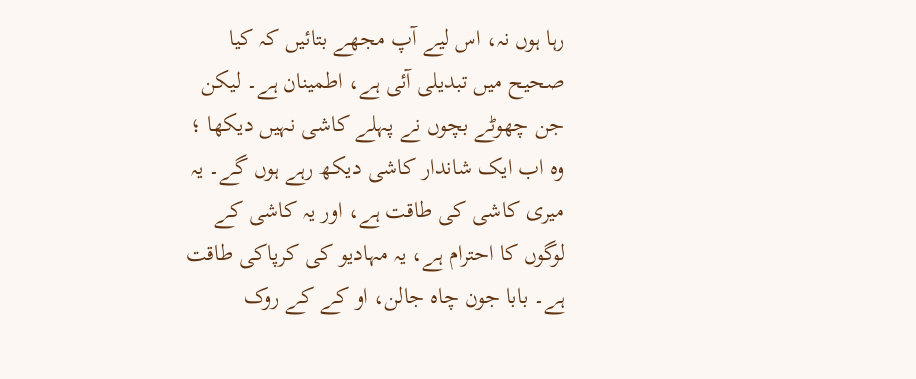رہا ہوں نہ، اس لیے آپ مجھے بتائیں کہ کیا صحیح میں تبدیلی آئی ہے، اطمینان ہے۔ لیکن جن چھوٹے بچوں نے پہلے کاشی نہیں دیکھا ؛ وہ اب ایک شاندار کاشی دیکھ رہے ہوں گے۔ یہ میری کاشی کی طاقت ہے، اور یہ کاشی کے لوگوں کا احترام ہے، یہ مہادیو کی کرپاکی طاقت ہے۔ بابا جون چاہ جالن، او کے کے روک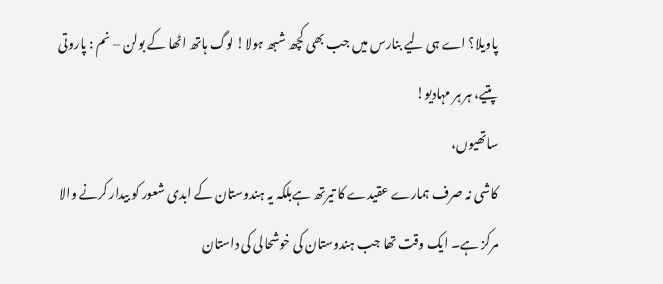پاویلا؟ اے ہی لیے بنارس میں جب بھی کچھ شبھ ہولا! لوگ ہاتھ اٹھا کے بولن – نم : پاروتی پتیے، ہر ہر مہادیو!
ساتھیوں،
کاشی نہ صرف ہمارے عقیدے کا تیرتھ ہےبلکہ یہ ہندوستان کے ابدی شعور کو بیدار کرنے والا مرکز ہے۔ ایک وقت تھا جب ہندوستان کی خوشحالی کی داستان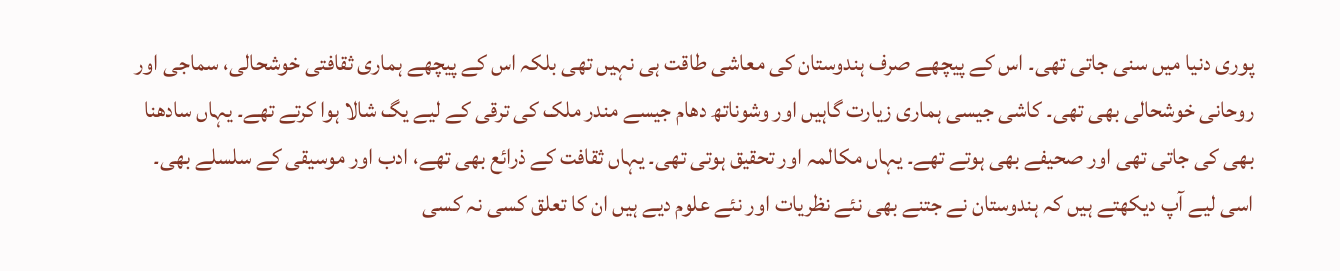پوری دنیا میں سنی جاتی تھی۔ اس کے پیچھے صرف ہندوستان کی معاشی طاقت ہی نہیں تھی بلکہ اس کے پیچھے ہماری ثقافتی خوشحالی، سماجی اور روحانی خوشحالی بھی تھی۔ کاشی جیسی ہماری زیارت گاہیں اور وشوناتھ دھام جیسے مندر ملک کی ترقی کے لیے یگ شالا ہوا کرتے تھے۔ یہاں سادھنا بھی کی جاتی تھی اور صحیفے بھی ہوتے تھے۔ یہاں مکالمہ اور تحقیق ہوتی تھی۔ یہاں ثقافت کے ذرائع بھی تھے، ادب اور موسیقی کے سلسلے بھی۔ اسی لیے آپ دیکھتے ہیں کہ ہندوستان نے جتنے بھی نئے نظریات اور نئے علوم دیے ہیں ان کا تعلق کسی نہ کسی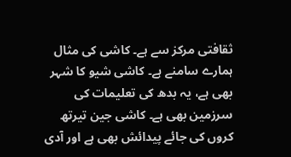ثقافتی مرکز سے ہے۔ کاشی کی مثال ہمارے سامنے ہے۔ کاشی شیو کا شہر بھی ہے، یہ بدھ کی تعلیمات کی سرزمین بھی ہے۔ کاشی جین تیرتھ کروں کی جائے پیدائش بھی ہے اور آدی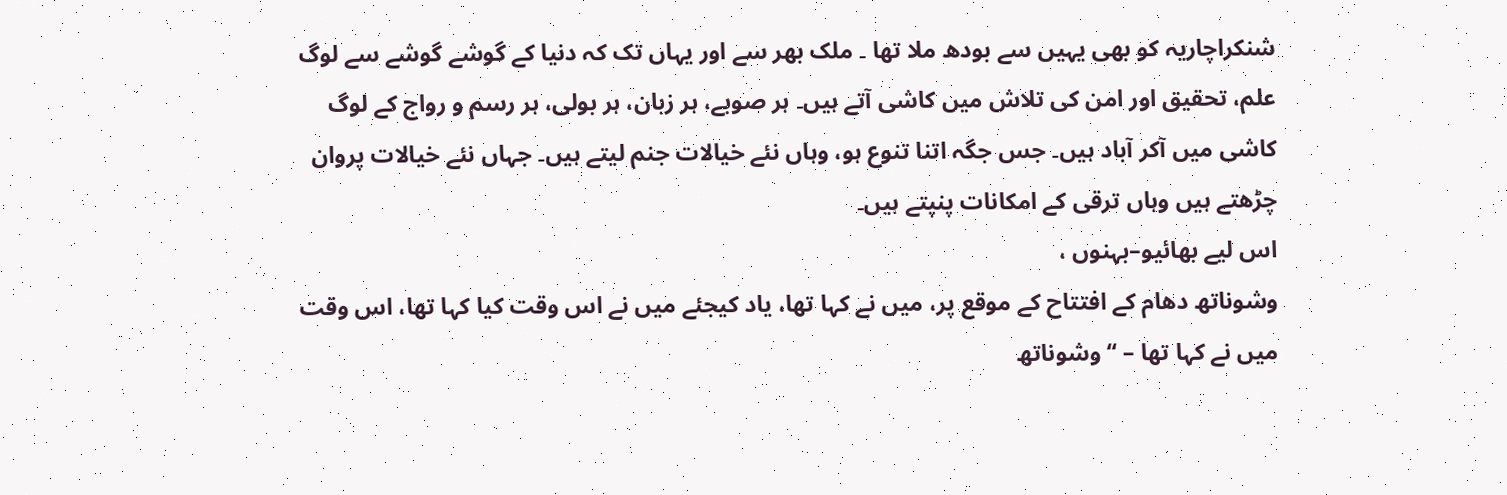شنکراچاریہ کو بھی یہیں سے بودھ ملا تھا ۔ ملک بھر سے اور یہاں تک کہ دنیا کے گوشے گوشے سے لوگ علم، تحقیق اور امن کی تلاش میں کاشی آتے ہیں۔ ہر صوبے، ہر زبان، ہر بولی، ہر رسم و رواج کے لوگ کاشی میں آکر آباد ہیں۔ جس جگہ اتنا تنوع ہو، وہاں نئے خیالات جنم لیتے ہیں۔ جہاں نئے خیالات پروان چڑھتے ہیں وہاں ترقی کے امکانات پنپتے ہیں۔
اس لیے بھائیو–بہنوں ،
وشوناتھ دھام کے افتتاح کے موقع پر، میں نے کہا تھا، یاد کیجئے میں نے اس وقت کیا کہا تھا، اس وقت میں نے کہا تھا – ‘‘وشوناتھ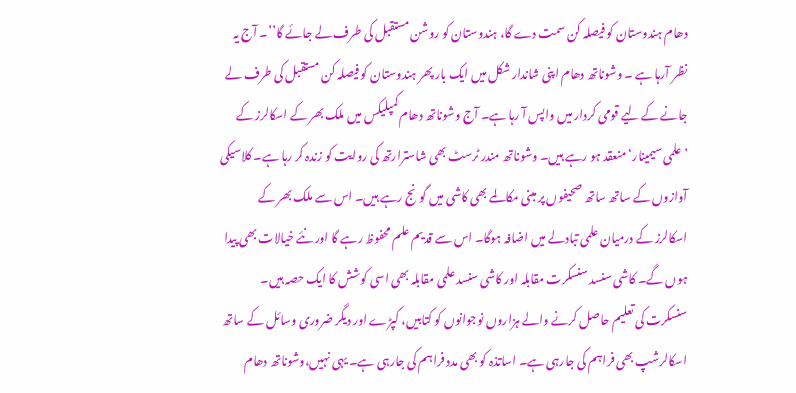دھام ہندوستان کو فیصلہ کن سمت دے گا، ہندوستان کو روشن مستقبل کی طرف لے جائے گا’’۔ آج یہ نظر آرہا ہے ۔ وشوناتھ دھام اپنی شاندار شکل میں ایک بار پھر ہندوستان کو فیصلہ کن مستقبل کی طرف لے جانے کے لیے قومی کردار میں واپس آ رہا ہے۔ آج وشوناتھ دھام کمپلیکس میں ملک بھر کے اسکالرز کے ’علمی سیمینار‘ منعقد ہو رہے ہیں۔ وشوناتھ مندر ٹرسٹ بھی شاسترارتھ کی روایت کو زندہ کر رہا ہے۔ کلاسیکی آوازوں کے ساتھ ساتھ صحیفوں پر مبنی مکالمے بھی کاشی میں گونج رہے ہیں۔ اس سے ملک بھر کے اسکالرز کے درمیان علمی تبادلے میں اضافہ ہوگا۔ اس سے قدیم علم محفوظ رہے گا اور نئے خیالات بھی پیدا ہوں گے۔ کاشی سنسد سنسکرت مقابلہ اور کاشی سنسد علمی مقابلہ بھی اسی کوشش کا ایک حصہ ہیں۔ سنسکرت کی تعلیم حاصل کرنے والے ہزاروں نوجوانوں کو کتابیں، کپڑے اور دیگر ضروری وسائل کے ساتھ اسکالرشپ بھی فراہم کی جارہی ہے۔ اساتذہ کو بھی مدد فراہم کی جارہی ہے۔ یہی نہیں،وشوناتھ دھام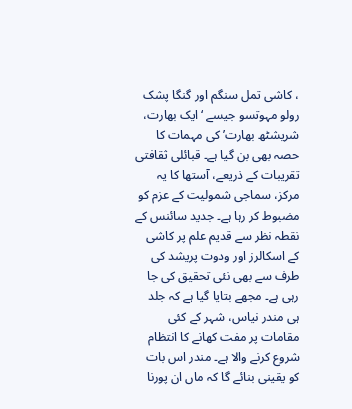، کاشی تمل سنگم اور گنگا پشک رولو مہوتسو جیسے ‘ایک بھارت، شریشٹھ بھارت’کی مہمات کا حصہ بھی بن گیا ہے۔ قبائلی ثقافتی تقریبات کے ذریعے، آستھا کا یہ مرکز، سماجی شمولیت کے عزم کو مضبوط کر رہا ہے۔ جدید سائنس کے نقطہ نظر سے قدیم علم پر کاشی کے اسکالرز اور ودوت پریشد کی طرف سے بھی نئی تحقیق کی جا رہی ہے۔ مجھے بتایا گیا ہے کہ جلد ہی مندر نیاس، شہر کے کئی مقامات پر مفت کھانے کا انتظام شروع کرنے والا ہے۔ مندر اس بات کو یقینی بنائے گا کہ ماں ان پورنا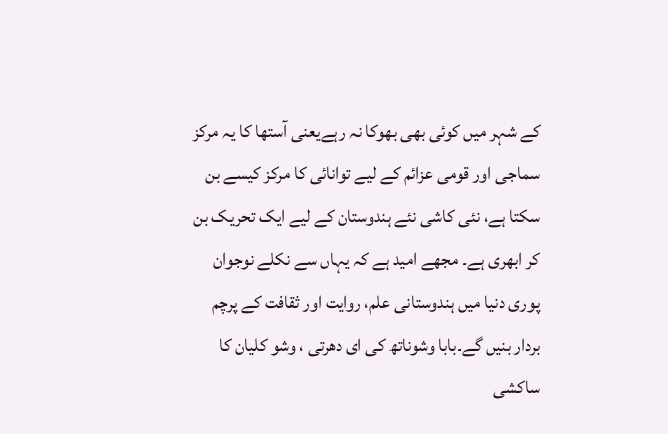کے شہر میں کوئی بھی بھوکا نہ رہےیعنی آستھا کا یہ مرکز سماجی اور قومی عزائم کے لیے توانائی کا مرکز کیسے بن سکتا ہے، نئی کاشی نئے ہندوستان کے لیے ایک تحریک بن کر ابھری ہے۔ مجھے امید ہے کہ یہاں سے نکلے نوجوان پوری دنیا میں ہندوستانی علم، روایت اور ثقافت کے پرچم بردار بنیں گے۔بابا وشوناتھ کی ای دھرتی ، وشو کلیان کا ساکشی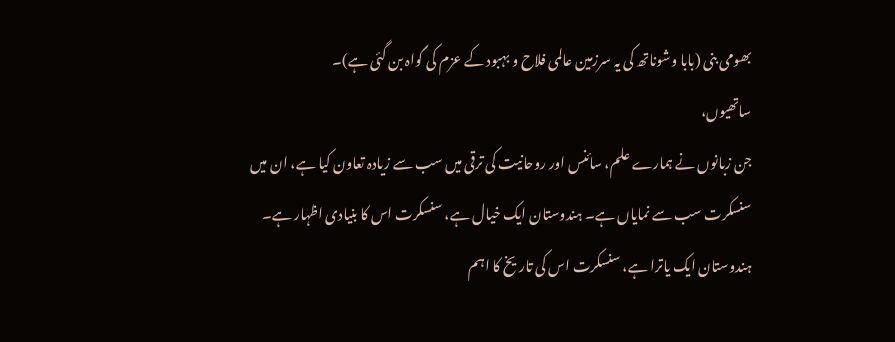بھومی بنی (بابا وشوناتھ کی یہ سرزمین عالمی فلاح و بہبود کے عزم کی گواہ بن گئی ہے)۔
ساتھیوں،
جن زبانوں نے ہمارے علم، سائنس اور روحانیت کی ترقی میں سب سے زیادہ تعاون کیا ہے، ان میں سنسکرت سب سے نمایاں ہے۔ ہندوستان ایک خیال ہے، سنسکرت اس کا بنیادی اظہار ہے۔ ہندوستان ایک یاترا ہے، سنسکرت اس کی تاریخ کا اہم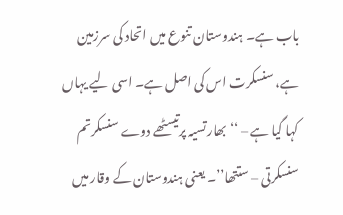باب ہے۔ ہندوستان تنوع میں اتحاد کی سرزمین ہے، سنسکرت اس کی اصل ہے۔ اسی لیے یہاں کہا گیا ہے – ‘‘بھارتسیہ پرتیسٹھے دوے سنسکرتم سنسکرتی – ستتھا’’۔ یعنی ہندوستان کے وقار میں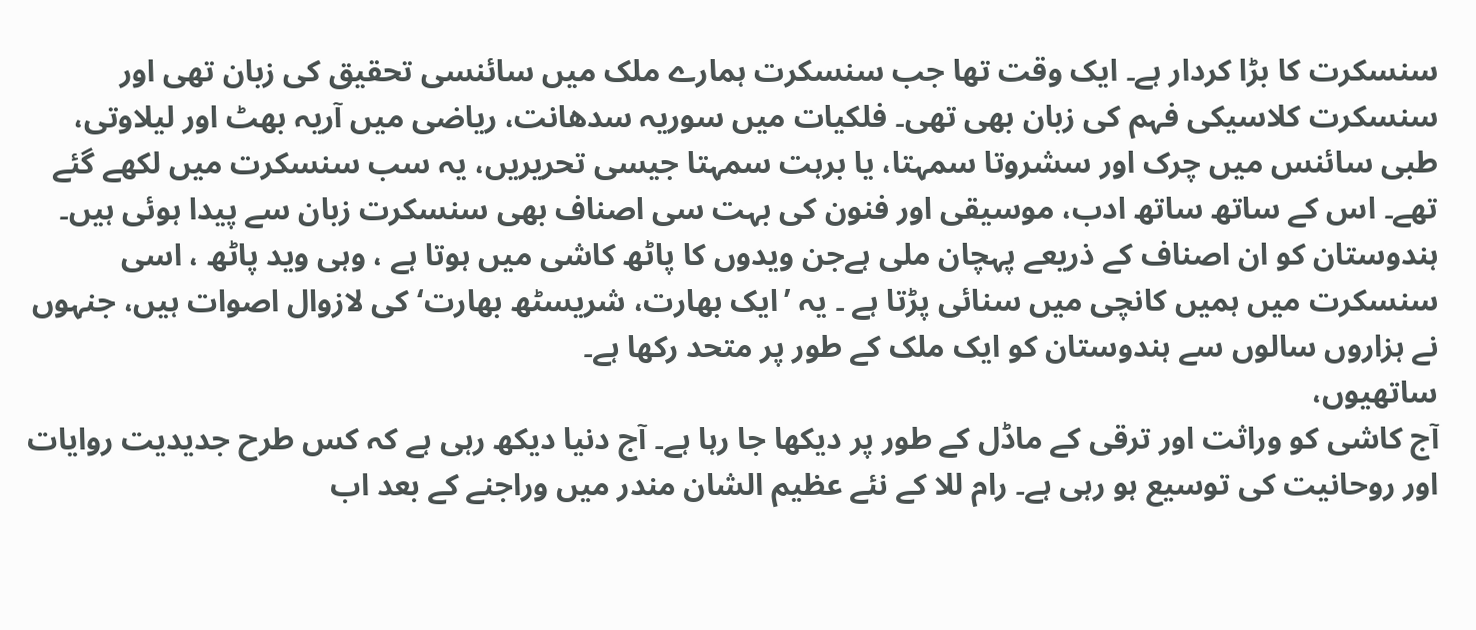سنسکرت کا بڑا کردار ہے۔ ایک وقت تھا جب سنسکرت ہمارے ملک میں سائنسی تحقیق کی زبان تھی اور سنسکرت کلاسیکی فہم کی زبان بھی تھی۔ فلکیات میں سوریہ سدھانت، ریاضی میں آریہ بھٹ اور لیلاوتی، طبی سائنس میں چرک اور سشروتا سمہتا، یا برہت سمہتا جیسی تحریریں، یہ سب سنسکرت میں لکھے گئے تھے۔ اس کے ساتھ ساتھ ادب، موسیقی اور فنون کی بہت سی اصناف بھی سنسکرت زبان سے پیدا ہوئی ہیں۔ ہندوستان کو ان اصناف کے ذریعے پہچان ملی ہےجن ویدوں کا پاٹھ کاشی میں ہوتا ہے ، وہی وید پاٹھ ، اسی سنسکرت میں ہمیں کانچی میں سنائی پڑتا ہے ۔ یہ ’ایک بھارت، شریسٹھ بھارت‘ کی لازوال اصوات ہیں، جنہوں نے ہزاروں سالوں سے ہندوستان کو ایک ملک کے طور پر متحد رکھا ہے۔
ساتھیوں،
آج کاشی کو وراثت اور ترقی کے ماڈل کے طور پر دیکھا جا رہا ہے۔ آج دنیا دیکھ رہی ہے کہ کس طرح جدیدیت روایات اور روحانیت کی توسیع ہو رہی ہے۔ رام للا کے نئے عظیم الشان مندر میں وراجنے کے بعد اب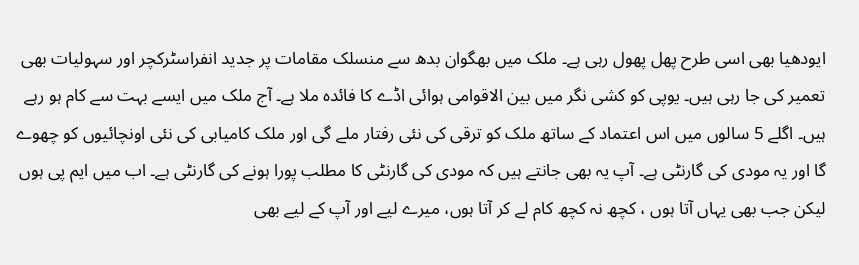ایودھیا بھی اسی طرح پھل پھول رہی ہے۔ ملک میں بھگوان بدھ سے منسلک مقامات پر جدید انفراسٹرکچر اور سہولیات بھی تعمیر کی جا رہی ہیں۔ یوپی کو کشی نگر میں بین الاقوامی ہوائی اڈے کا فائدہ ملا ہے۔ آج ملک میں ایسے بہت سے کام ہو رہے ہیں۔ اگلے 5 سالوں میں اس اعتماد کے ساتھ ملک کو ترقی کی نئی رفتار ملے گی اور ملک کامیابی کی نئی اونچائیوں کو چھوے گا اور یہ مودی کی گارنٹی ہے۔ آپ یہ بھی جانتے ہیں کہ مودی کی گارنٹی کا مطلب پورا ہونے کی گارنٹی ہے۔ اب میں ایم پی ہوں لیکن جب بھی یہاں آتا ہوں ، کچھ نہ کچھ کام لے کر آتا ہوں، میرے لیے اور آپ کے لیے بھی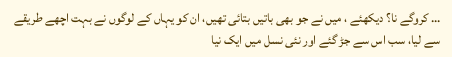… کروگے نا؟ دیکھئے ، میں نے جو بھی باتیں بتائی تھیں، ان کو یہاں کے لوگوں نے بہت اچھے طریقے سے لیا، سب اس سے جڑ گئے اور نئی نسل میں ایک نیا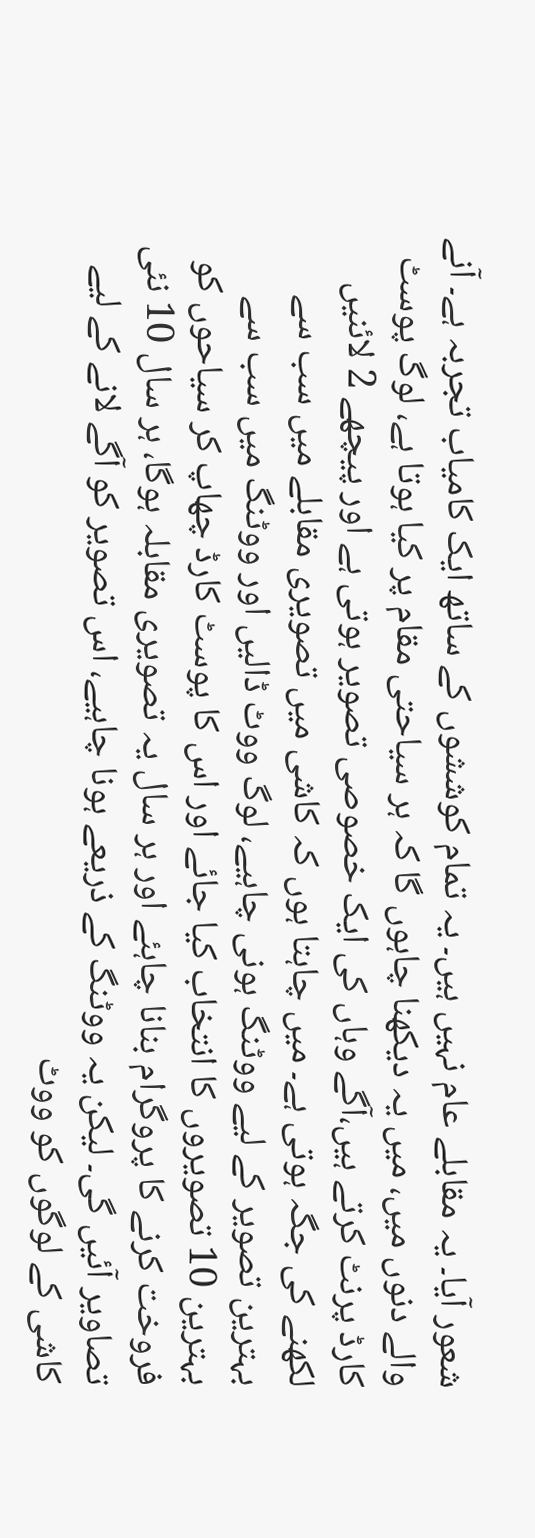شعور آیا۔ یہ مقابلے عام نہیں ہیں۔ یہ تمام کوششوں کے ساتھ ایک کامیاب تجربہ ہے۔ آنے والے دنوں میں، میں یہ دیکھنا چاہوں گا کہ ہر سیاحتی مقام پر کیا ہوتا ہے، لوگ پوسٹ کارڈ پرنٹ کرتے ہیں،آگے وہاں کی ایک خصوصی تصویر ہوتی ہے اور پیچھے 2 لائنیں لکھنے کی جگہ ہوتی ہے۔ میں چاہتا ہوں کہ کاشی میں تصویری مقابلے میں سب سے بہترین تصویر کے لیے ووٹنگ ہونی چاہیے، لوگ ووٹ ڈالیں اور ووٹنگ میں سب سے بہترین 10 تصویروں کا انتخاب کیا جائے اور اس کا پوسٹ کارڈ چھاپ کر سیاحوں کو فروخت کرنے کا پروگرام بنانا چاہئے اور ہر سال یہ تصویری مقابلہ ہوگا، ہر سال 10 نئی تصاویر آئیں گی۔ لیکن یہ ووٹنگ کے ذریعے ہونا چاہیے، اس تصویر کو آگے لانے کے لیے کاشی کے لوگوں کو ووٹ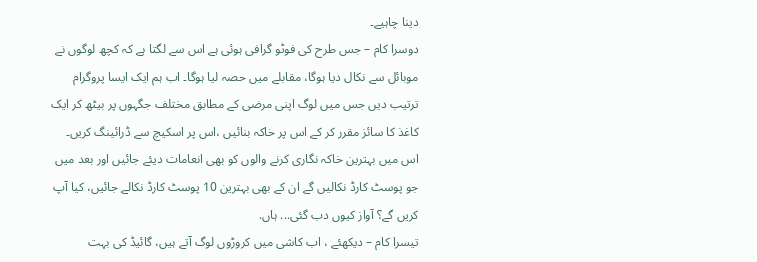دینا چاہیے۔
دوسرا کام – جس طرح کی فوٹو گرافی ہوئی ہے اس سے لگتا ہے کہ کچھ لوگوں نے موبائل سے نکال دیا ہوگا، مقابلے میں حصہ لیا ہوگا۔ اب ہم ایک ایسا پروگرام ترتیب دیں جس میں لوگ اپنی مرضی کے مطابق مختلف جگہوں پر بیٹھ کر ایک کاغذ کا سائز مقرر کر کے اس پر خاکہ بنائیں ،اس پر اسکیچ سے ڈرائینگ کریں۔ اس میں بہترین خاکہ نگاری کرنے والوں کو بھی انعامات دیئے جائیں اور بعد میں جو پوسٹ کارڈ نکالیں گے ان کے بھی بہترین 10 پوسٹ کارڈ نکالے جائیں، کیا آپ کریں گے؟ آواز کیوں دب گئی... ہاں.
تیسرا کام – دیکھئے ، اب کاشی میں کروڑوں لوگ آتے ہیں، گائیڈ کی بہت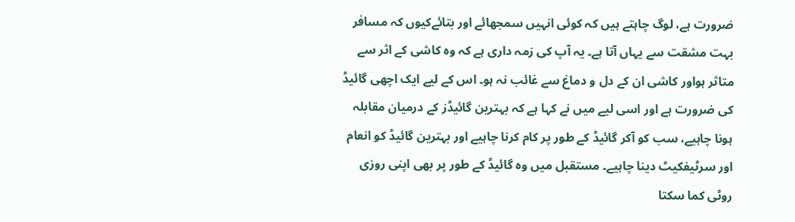ضرورت ہے، لوگ چاہتے ہیں کہ کوئی انہیں سمجھائے اور بتائےکیوں کہ مسافر بہت مشقت سے یہاں آتا ہے۔ یہ آپ کی زمہ داری ہے کہ وہ کاشی کے اثر سے متاثر ہواور کاشی ان کے دل و دماغ سے غائب نہ ہو۔ اس کے لیے ایک اچھی گائیڈ کی ضرورت ہے اور اسی لیے میں نے کہا ہے کہ بہترین گائیڈز کے درمیان مقابلہ ہونا چاہیے، سب کو آکر گائیڈ کے طور پر کام کرنا چاہیے اور بہترین گائیڈ کو انعام اور سرٹیفکیٹ دینا چاہیے۔ مستقبل میں وہ گائیڈ کے طور پر بھی اپنی روزی روٹی کما سکتا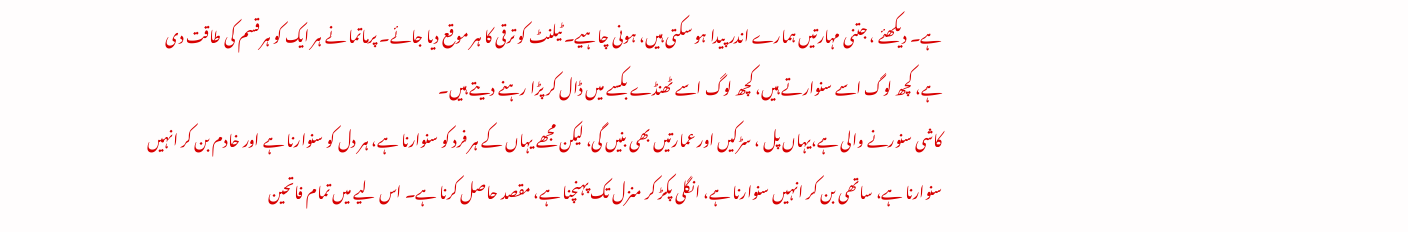ہے۔ دیکھئے ، جتنی مہارتیں ہمارے اندر پیدا ہو سکتی ہیں، ہونی چاہیے۔ ٹیلنٹ کو ترقی کا ہر موقع دیا جائے۔ پرماتما نے ہر ایک کو ہر قسم کی طاقت دی ہے، کچھ لوگ اسے سنوارتے ہیں، کچھ لوگ اسے ٹھنڈے بکسے میں ڈال کر پڑا رہنے دیتے ہیں۔
کاشی سنورنے والی ہے،یہاں پل ، سڑکیں اور عمارتیں بھی بنیں گی، لیکن مجھے یہاں کے ہر فرد کو سنوارنا ہے، ہر دل کو سنوارنا ہے اور خادم بن کر انہیں سنوارنا ہے، ساتھی بن کر انہیں سنوارنا ہے، انگلی پکڑ کر منزل تک پہنچنا ہے، مقصد حاصل کرنا ہے۔ اس لیے میں تمام فاتحین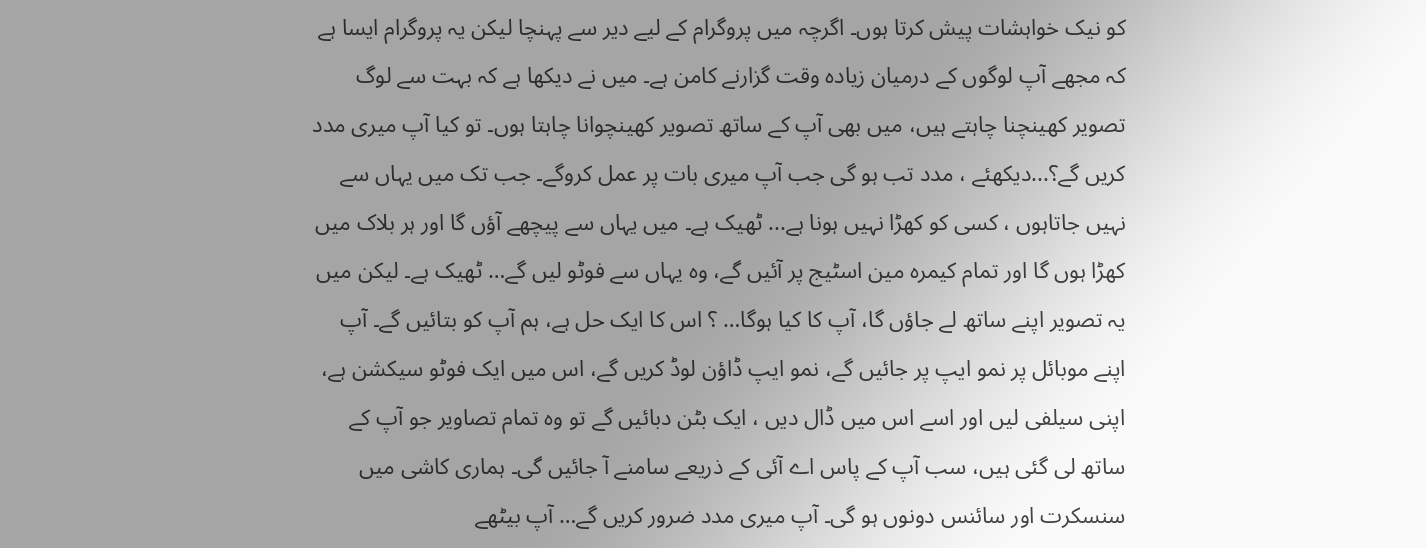کو نیک خواہشات پیش کرتا ہوں۔ اگرچہ میں پروگرام کے لیے دیر سے پہنچا لیکن یہ پروگرام ایسا ہے کہ مجھے آپ لوگوں کے درمیان زیادہ وقت گزارنے کامن ہے۔ میں نے دیکھا ہے کہ بہت سے لوگ تصویر کھینچنا چاہتے ہیں، میں بھی آپ کے ساتھ تصویر کھینچوانا چاہتا ہوں۔ تو کیا آپ میری مدد کریں گے؟...دیکھئے ، مدد تب ہو گی جب آپ میری بات پر عمل کروگے۔ جب تک میں یہاں سے نہیں جاتاہوں ، کسی کو کھڑا نہیں ہونا ہے... ٹھیک ہے۔ میں یہاں سے پیچھے آؤں گا اور ہر بلاک میں کھڑا ہوں گا اور تمام کیمرہ مین اسٹیج پر آئیں گے، وہ یہاں سے فوٹو لیں گے… ٹھیک ہے۔ لیکن میں یہ تصویر اپنے ساتھ لے جاؤں گا، آپ کا کیا ہوگا… ؟ اس کا ایک حل ہے، ہم آپ کو بتائیں گے۔ آپ اپنے موبائل پر نمو ایپ پر جائیں گے، نمو ایپ ڈاؤن لوڈ کریں گے، اس میں ایک فوٹو سیکشن ہے، اپنی سیلفی لیں اور اسے اس میں ڈال دیں ، ایک بٹن دبائیں گے تو وہ تمام تصاویر جو آپ کے ساتھ لی گئی ہیں، سب آپ کے پاس اے آئی کے ذریعے سامنے آ جائیں گی۔ ہماری کاشی میں سنسکرت اور سائنس دونوں ہو گی۔ آپ میری مدد ضرور کریں گے… آپ بیٹھے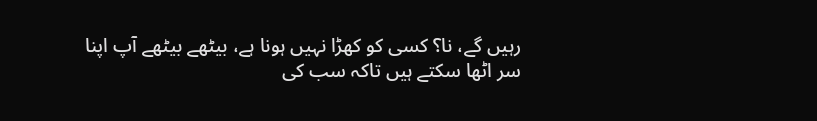رہیں گے، نا؟ کسی کو کھڑا نہیں ہونا ہے، بیٹھے بیٹھے آپ اپنا سر اٹھا سکتے ہیں تاکہ سب کی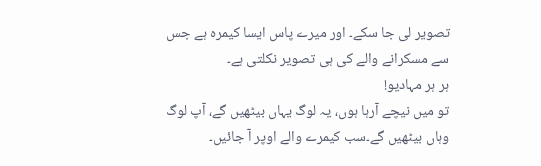تصویر لی جا سکے۔ اور میرے پاس ایسا کیمرہ ہے جس سے مسکرانے والے کی ہی تصویر نکلتی ہے۔
ہر ہر مہادیو!
تو میں نیچے آرہا ہوں، یہ لوگ یہاں بیٹھیں گے، آپ لوگ وہاں بیٹھیں گے۔سب کیمرے والے اوپر آ جائیں۔